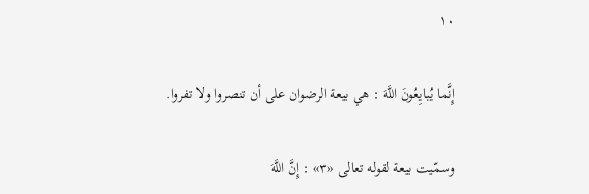١٠

إِنَّما يُبايِعُونَ اللَّهَ : هي بيعة الرضوان على أن تنصروا ولا تفروا.

وسمّيت بيعة لقوله تعالى «٣» : إِنَّ اللَّهَ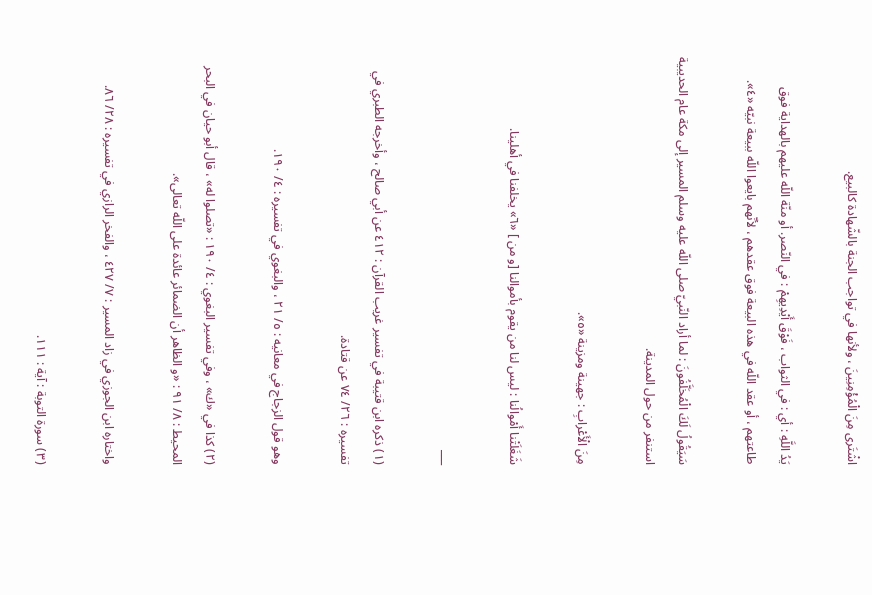اشْتَرى مِنَ الْمُؤْمِنِينَ ، ولأنها في تواجب الجنة بالشّهادة كالبيع.

يَدُ اللَّهِ : أي : في الثواب ، فَوْقَ أَيْدِيهِمْ : في النّصر. أو منّة اللّه عليهم بالهداية فوق طاعتهم ، أو عقد اللّه في هذه البيعة فوق عقدهم ، لأنّهم بايعوا اللّه ببيعة نبيّه «٤».

سَيَقُولُ لَكَ الْمُخَلَّفُونَ : لما أراد النّبيّ صلى اللّه عليه وسلم المسير إلى مكة عام الحديبية استنفر من حول المدينة.

مِنَ الْأَعْرابِ : جهينة ومزينة «٥».

شَغَلَتْنا أَمْوالُنا : ليس لنا من يقوم بأموالنا [و من ] «٦» يخلفنا في أهلينا.

___

(١) ذكره ابن قتيبة في تفسير غريب القرآن : ٤١٢ عن أبي صالح ، وأخرجه الطبري في تفسيره : ٢٦/ ٧٤ عن قتادة.

وهو قول الزجاج في معانيه : ٥/ ٢١ ، والبغوي في تفسيره : ٤/ ١٩٠.

(٢) كذا في «ك» ، وفي تفسير البغوي : ٤/ ١٩٠ : «تصلوا له» ، قال أبو حيان في البحر المحيط : ٨/ ٩١ : «و الظاهر أن الضمائر عائدة على اللّه تعالى».

واختاره ابن الجوزي في زاد المسير : ٧/ ٤٢٧ ، والفخر الرازي في تفسيره : ٢٨/ ٨٦.

(٣) سورة التوبة : آية : ١١١.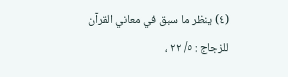(٤) ينظر ما سبق في معاني القرآن للزجاج : ٥/ ٢٢ ،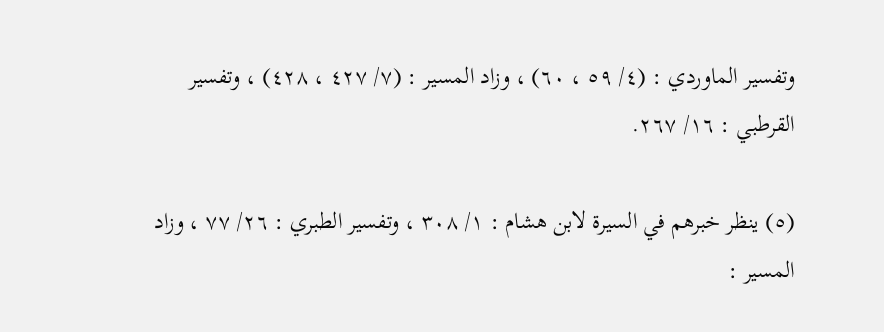وتفسير الماوردي : (٤/ ٥٩ ، ٦٠) ، وزاد المسير : (٧/ ٤٢٧ ، ٤٢٨) ، وتفسير القرطبي : ١٦/ ٢٦٧.

(٥) ينظر خبرهم في السيرة لابن هشام : ١/ ٣٠٨ ، وتفسير الطبري : ٢٦/ ٧٧ ، وزاد المسير :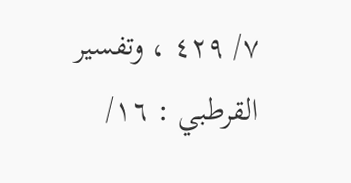٧/ ٤٢٩ ، وتفسير القرطبي : ١٦/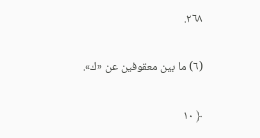٢٦٨.

(٦) ما بين معقوفين عن «ك».

﴿ ١٠